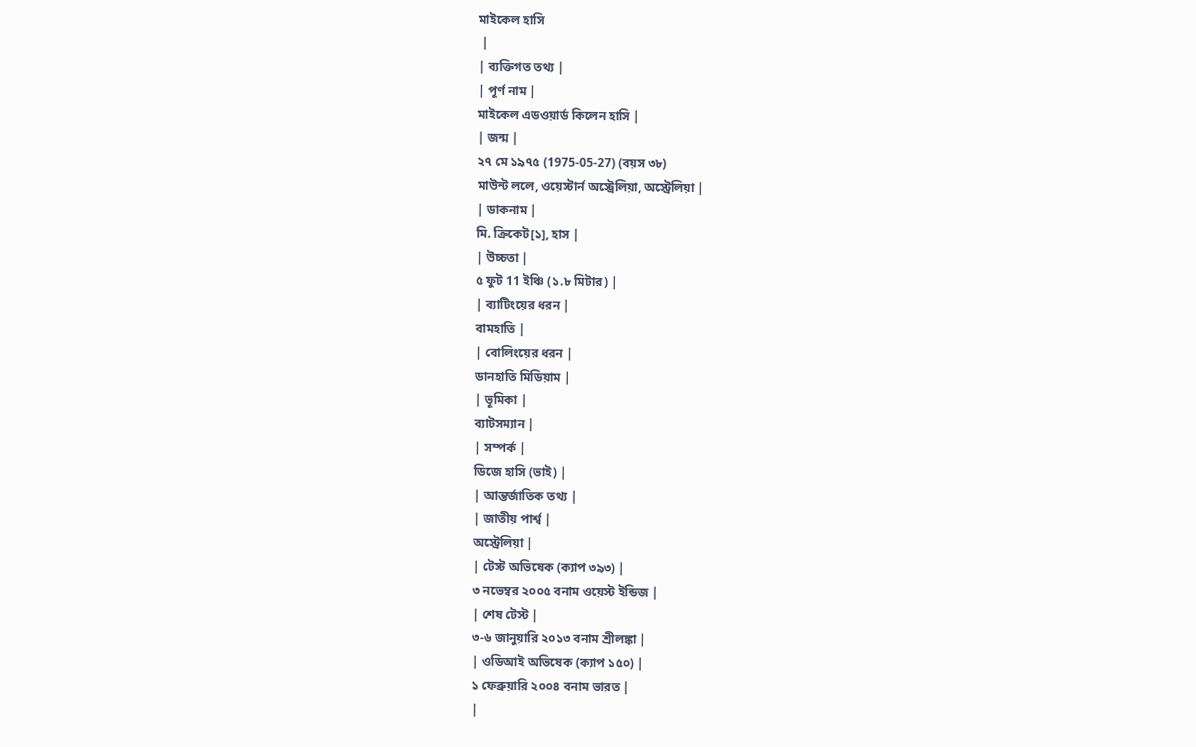মাইকেল হাসি
 |
| ব্যক্তিগত তথ্য |
| পূর্ণ নাম |
মাইকেল এডওয়ার্ড কিলেন হাসি |
| জন্ম |
২৭ মে ১৯৭৫ (1975-05-27) (বয়স ৩৮)
মাউন্ট ললে, ওয়েস্টার্ন অস্ট্রেলিয়া, অস্ট্রেলিয়া |
| ডাকনাম |
মি. ক্রিকেট[১], হাস |
| উচ্চতা |
৫ ফুট 11 ইঞ্চি (১.৮ মিটার) |
| ব্যাটিংয়ের ধরন |
বামহাতি |
| বোলিংয়ের ধরন |
ডানহাতি মিডিয়াম |
| ভূমিকা |
ব্যাটসম্যান |
| সম্পর্ক |
ডিজে হাসি (ভাই) |
| আন্তর্জাতিক তথ্য |
| জাতীয় পার্শ্ব |
অস্ট্রেলিয়া |
| টেস্ট অভিষেক (ক্যাপ ৩৯৩) |
৩ নভেম্বর ২০০৫ বনাম ওয়েস্ট ইন্ডিজ |
| শেষ টেস্ট |
৩-৬ জানুয়ারি ২০১৩ বনাম শ্রীলঙ্কা |
| ওডিআই অভিষেক (ক্যাপ ১৫০) |
১ ফেব্রুয়ারি ২০০৪ বনাম ভারত |
|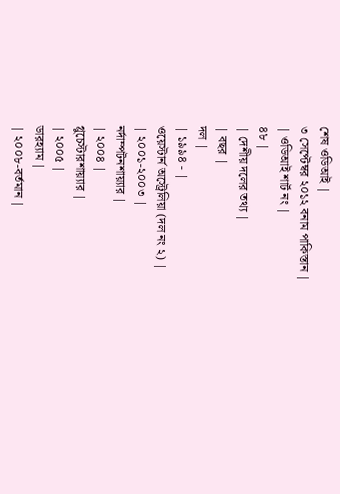শেষ ওডিআই |
৩ সেপ্টেম্বর ২০১২ বনাম পাকিস্তান |
| ওডিআই শার্ট নং |
৪৮ |
| দেশীয় দলের তথ্য |
| বছর |
দল |
| ১৯৯৪ - |
ওয়েস্টার্ন অস্ট্রেলিয়া (দল নং ২) |
| ২০০১-২০০৩ |
নর্দাম্পটনশায়্যার |
| ২০০৪ |
গ্লুচেস্টারশায়্যার |
| ২০০৫ |
ডারহ্যাম |
| ২০০৮-বর্তমান |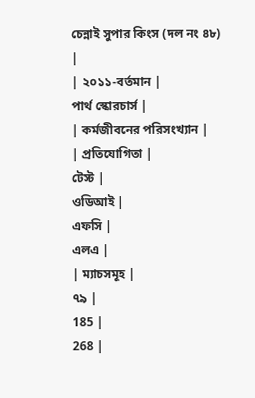চেন্নাই সুপার কিংস (দল নং ৪৮) |
| ২০১১-বর্তমান |
পার্থ স্কোরচার্স |
| কর্মজীবনের পরিসংখ্যান |
| প্রতিযোগিতা |
টেস্ট |
ওডিআই |
এফসি |
এলএ |
| ম্যাচসমূহ |
৭৯ |
185 |
268 |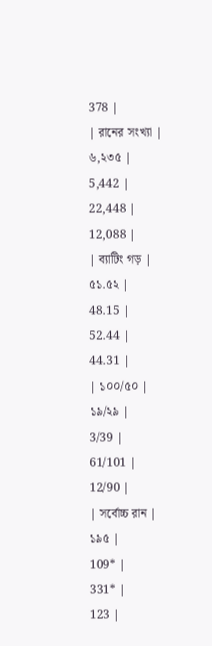378 |
| রানের সংখ্যা |
৬,২৩৫ |
5,442 |
22,448 |
12,088 |
| ব্যাটিং গড় |
৫১.৫২ |
48.15 |
52.44 |
44.31 |
| ১০০/৫০ |
১৯/২৯ |
3/39 |
61/101 |
12/90 |
| সর্বোচ্চ রান |
১৯৫ |
109* |
331* |
123 |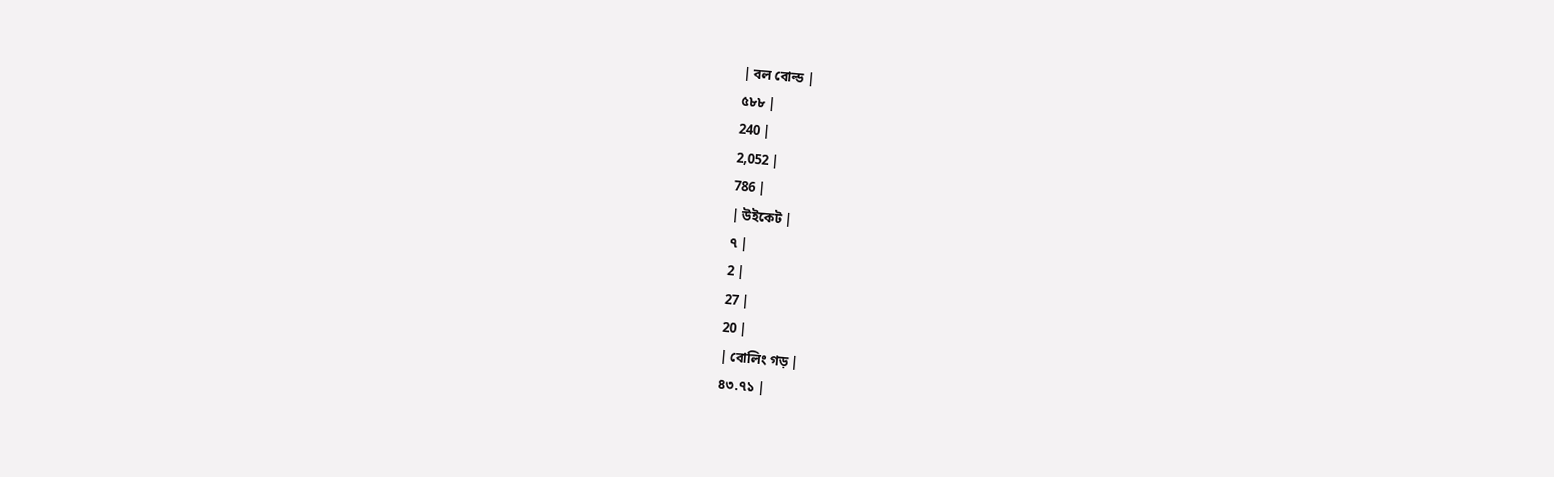| বল বোল্ড |
৫৮৮ |
240 |
2,052 |
786 |
| উইকেট |
৭ |
2 |
27 |
20 |
| বোলিং গড় |
৪৩.৭১ |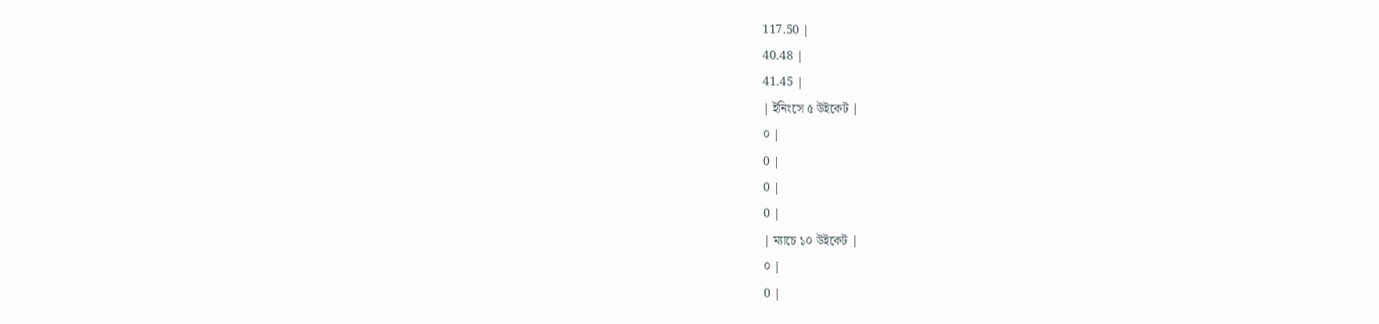117.50 |
40.48 |
41.45 |
| ইনিংসে ৫ উইকেট |
০ |
0 |
0 |
0 |
| ম্যাচে ১০ উইকেট |
০ |
0 |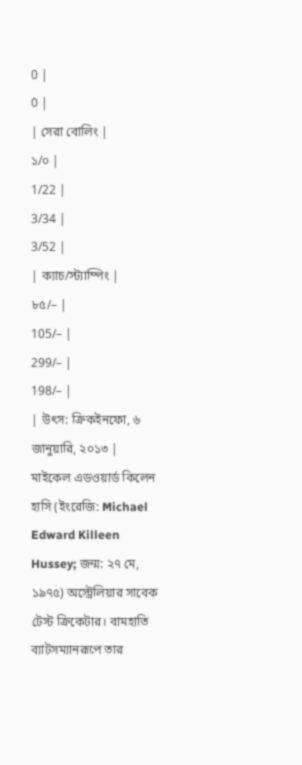0 |
0 |
| সেরা বোলিং |
১/০ |
1/22 |
3/34 |
3/52 |
| ক্যাচ/স্ট্যাম্পিং |
৮৫/– |
105/– |
299/– |
198/– |
| উৎস: ক্রিকইনফো, ৬ জানুয়ারি, ২০১৩ |
মাইকেল এডওয়ার্ড কিলেন হাসি (ইংরেজি: Michael Edward Killeen Hussey; জন্ম: ২৭ মে, ১৯৭৫) অস্ট্রেলিয়ার সাবেক টেস্ট ক্রিকেটার। বামহাতি ব্যাটসম্যানরূপে তার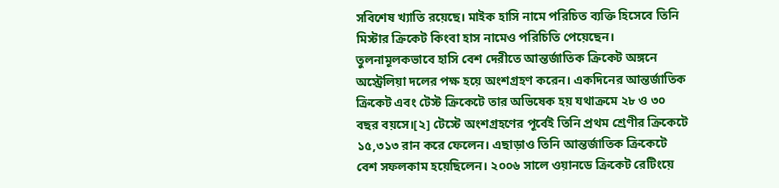সবিশেষ খ্যাতি রয়েছে। মাইক হাসি নামে পরিচিত ব্যক্তি হিসেবে তিনি মিস্টার ক্রিকেট কিংবা হাস নামেও পরিচিতি পেয়েছেন। তুলনামূলকভাবে হাসি বেশ দেরীতে আন্তর্জাতিক ক্রিকেট অঙ্গনে অস্ট্রেলিয়া দলের পক্ষ হয়ে অংশগ্রহণ করেন। একদিনের আন্তর্জাতিক ক্রিকেট এবং টেস্ট ক্রিকেটে তার অভিষেক হয় যথাক্রমে ২৮ ও ৩০ বছর বয়সে।[২] টেস্টে অংশগ্রহণের পূর্বেই তিনি প্রথম শ্রেণীর ক্রিকেটে ১৫,৩১৩ রান করে ফেলেন। এছাড়াও তিনি আন্তর্জাতিক ক্রিকেটে বেশ সফলকাম হয়েছিলেন। ২০০৬ সালে ওয়ানডে ক্রিকেট রেটিংয়ে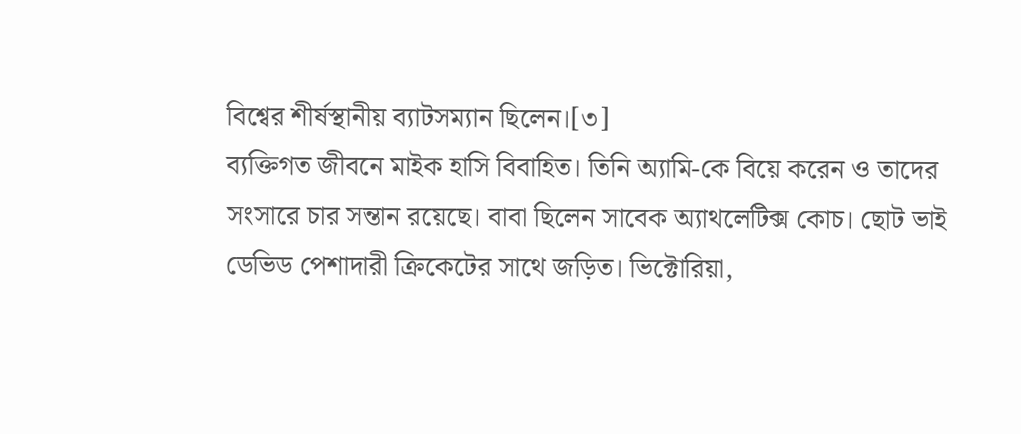বিশ্বের শীর্ষস্থানীয় ব্যাটসম্যান ছিলেন।[৩]
ব্যক্তিগত জীবনে মাইক হাসি বিবাহিত। তিনি অ্যামি-কে বিয়ে করেন ও তাদের সংসারে চার সন্তান রয়েছে। বাবা ছিলেন সাবেক অ্যাথলেটিক্স কোচ। ছোট ভাই ডেভিড পেশাদারী ক্রিকেটের সাথে জড়িত। ভিক্টোরিয়া,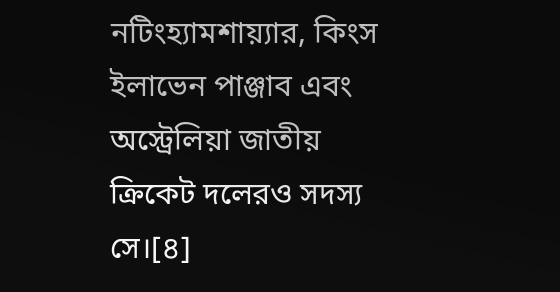নটিংহ্যামশায়্যার, কিংস ইলাভেন পাঞ্জাব এবং অস্ট্রেলিয়া জাতীয় ক্রিকেট দলেরও সদস্য সে।[৪]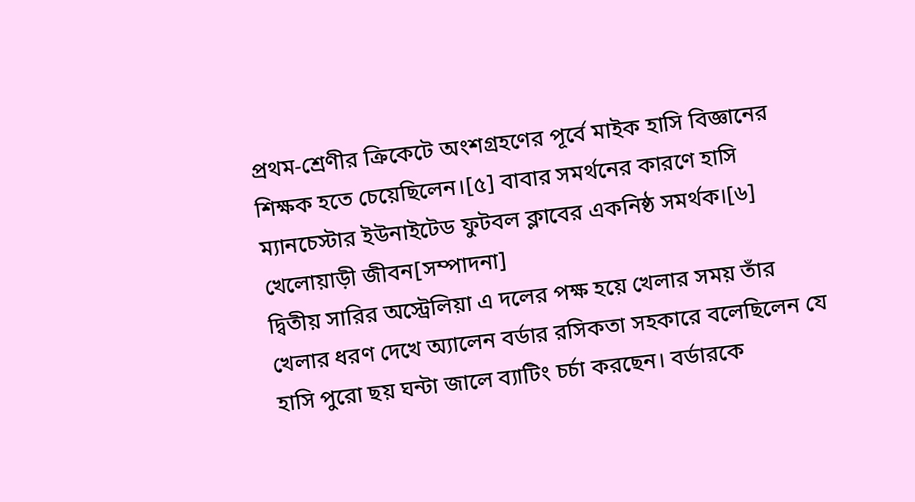প্রথম-শ্রেণীর ক্রিকেটে অংশগ্রহণের পূর্বে মাইক হাসি বিজ্ঞানের শিক্ষক হতে চেয়েছিলেন।[৫] বাবার সমর্থনের কারণে হাসি ম্যানচেস্টার ইউনাইটেড ফুটবল ক্লাবের একনিষ্ঠ সমর্থক।[৬]
খেলোয়াড়ী জীবন[সম্পাদনা]
দ্বিতীয় সারির অস্ট্রেলিয়া এ দলের পক্ষ হয়ে খেলার সময় তাঁর খেলার ধরণ দেখে অ্যালেন বর্ডার রসিকতা সহকারে বলেছিলেন যে হাসি পুরো ছয় ঘন্টা জালে ব্যাটিং চর্চা করছেন। বর্ডারকে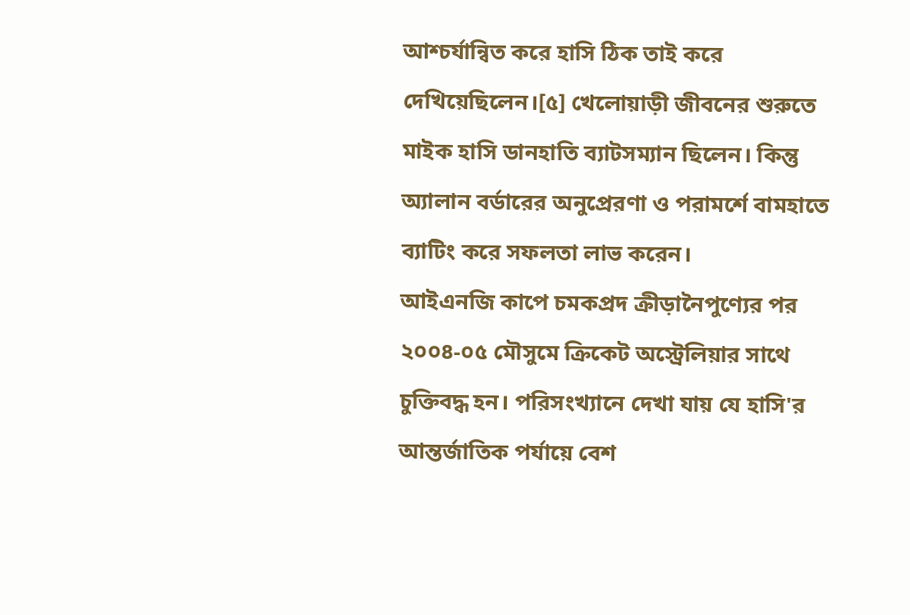আশ্চর্যান্বিত করে হাসি ঠিক তাই করে দেখিয়েছিলেন।[৫] খেলোয়াড়ী জীবনের শুরুতে মাইক হাসি ডানহাতি ব্যাটসম্যান ছিলেন। কিন্তু অ্যালান বর্ডারের অনুপ্রেরণা ও পরামর্শে বামহাতে ব্যাটিং করে সফলতা লাভ করেন।
আইএনজি কাপে চমকপ্রদ ক্রীড়ানৈপুণ্যের পর ২০০৪-০৫ মৌসুমে ক্রিকেট অস্ট্রেলিয়ার সাথে চুক্তিবদ্ধ হন। পরিসংখ্যানে দেখা যায় যে হাসি'র আন্তর্জাতিক পর্যায়ে বেশ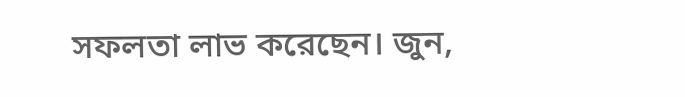সফলতা লাভ করেছেন। জুন,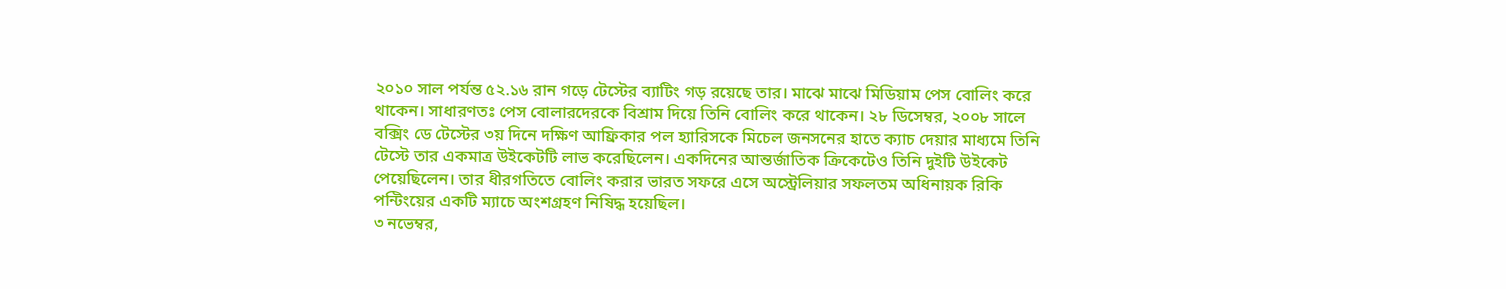২০১০ সাল পর্যন্ত ৫২.১৬ রান গড়ে টেস্টের ব্যাটিং গড় রয়েছে তার। মাঝে মাঝে মিডিয়াম পেস বোলিং করে থাকেন। সাধারণতঃ পেস বোলারদেরকে বিশ্রাম দিয়ে তিনি বোলিং করে থাকেন। ২৮ ডিসেম্বর, ২০০৮ সালে বক্সিং ডে টেস্টের ৩য় দিনে দক্ষিণ আফ্রিকার পল হ্যারিসকে মিচেল জনসনের হাতে ক্যাচ দেয়ার মাধ্যমে তিনি টেস্টে তার একমাত্র উইকেটটি লাভ করেছিলেন। একদিনের আন্তর্জাতিক ক্রিকেটেও তিনি দুইটি উইকেট পেয়েছিলেন। তার ধীরগতিতে বোলিং করার ভারত সফরে এসে অস্ট্রেলিয়ার সফলতম অধিনায়ক রিকি পন্টিংয়ের একটি ম্যাচে অংশগ্রহণ নিষিদ্ধ হয়েছিল।
৩ নভেম্বর,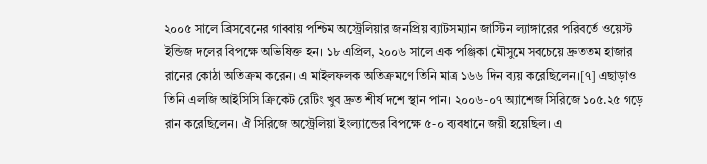২০০৫ সালে ব্রিসবেনের গাব্বায় পশ্চিম অস্ট্রেলিয়ার জনপ্রিয় ব্যাটসম্যান জাস্টিন ল্যাঙ্গারের পরিবর্তে ওয়েস্ট ইন্ডিজ দলের বিপক্ষে অভিষিক্ত হন। ১৮ এপ্রিল, ২০০৬ সালে এক পঞ্জিকা মৌসুমে সবচেয়ে দ্রুততম হাজার রানের কোঠা অতিক্রম করেন। এ মাইলফলক অতিক্রমণে তিনি মাত্র ১৬৬ দিন ব্যয় করেছিলেন।[৭] এছাড়াও তিনি এলজি আইসিসি ক্রিকেট রেটিং খুব দ্রুত শীর্ষ দশে স্থান পান। ২০০৬-০৭ অ্যাশেজ সিরিজে ১০৫.২৫ গড়ে রান করেছিলেন। ঐ সিরিজে অস্ট্রেলিয়া ইংল্যান্ডের বিপক্ষে ৫-০ ব্যবধানে জয়ী হয়েছিল। এ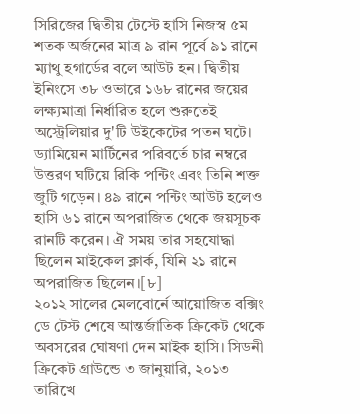সিরিজের দ্বিতীয় টেস্টে হাসি নিজস্ব ৫ম শতক অর্জনের মাত্র ৯ রান পূর্বে ৯১ রানে ম্যাথু হগার্ডের বলে আউট হন। দ্বিতীয় ইনিংসে ৩৮ ওভারে ১৬৮ রানের জয়ের লক্ষ্যমাত্রা নির্ধারিত হলে শুরুতেই অস্ট্রেলিয়ার দু'টি উইকেটের পতন ঘটে। ড্যামিয়েন মার্টিনের পরিবর্তে চার নম্বরে উত্তরণ ঘটিয়ে রিকি পন্টিং এবং তিনি শক্ত জুটি গড়েন। ৪৯ রানে পন্টিং আউট হলেও হাসি ৬১ রানে অপরাজিত থেকে জয়সূচক রানটি করেন। ঐ সময় তার সহযোদ্ধা ছিলেন মাইকেল ক্লার্ক, যিনি ২১ রানে অপরাজিত ছিলেন।[৮]
২০১২ সালের মেলবোর্নে আয়োজিত বক্সিং ডে টেস্ট শেষে আন্তর্জাতিক ক্রিকেট থেকে অবসরের ঘোষণা দেন মাইক হাসি। সিডনী ক্রিকেট গ্রাউন্ডে ৩ জানুয়ারি, ২০১৩ তারিখে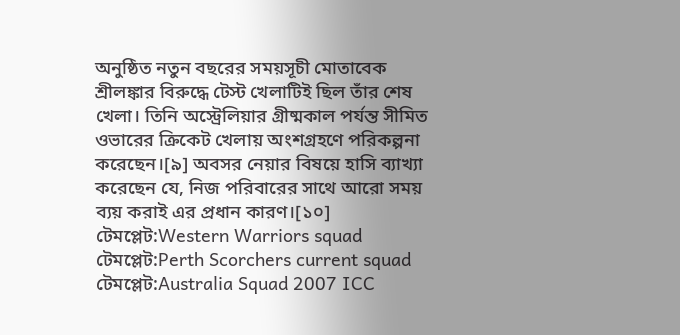অনুষ্ঠিত নতুন বছরের সময়সূচী মোতাবেক শ্রীলঙ্কার বিরুদ্ধে টেস্ট খেলাটিই ছিল তাঁর শেষ খেলা। তিনি অস্ট্রেলিয়ার গ্রীষ্মকাল পর্যন্ত সীমিত ওভারের ক্রিকেট খেলায় অংশগ্রহণে পরিকল্পনা করেছেন।[৯] অবসর নেয়ার বিষয়ে হাসি ব্যাখ্যা করেছেন যে, নিজ পরিবারের সাথে আরো সময় ব্যয় করাই এর প্রধান কারণ।[১০]
টেমপ্লেট:Western Warriors squad
টেমপ্লেট:Perth Scorchers current squad
টেমপ্লেট:Australia Squad 2007 ICC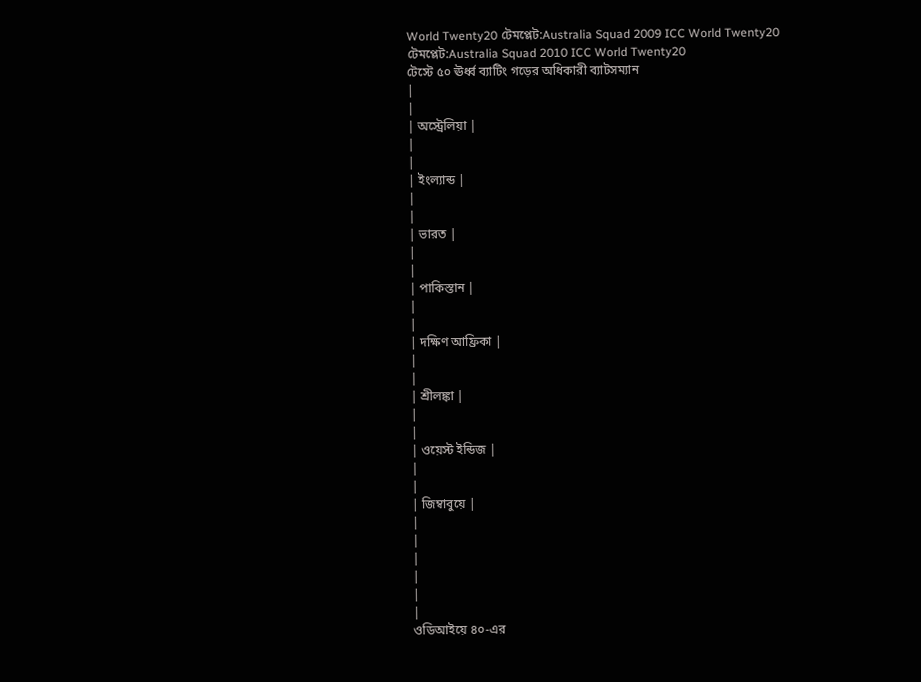World Twenty20 টেমপ্লেট:Australia Squad 2009 ICC World Twenty20 টেমপ্লেট:Australia Squad 2010 ICC World Twenty20
টেস্টে ৫০ ঊর্ধ্ব ব্যাটিং গড়ের অধিকারী ব্যাটসম্যান
|
|
| অস্ট্রেলিয়া |
|
|
| ইংল্যান্ড |
|
|
| ভারত |
|
|
| পাকিস্তান |
|
|
| দক্ষিণ আফ্রিকা |
|
|
| শ্রীলঙ্কা |
|
|
| ওয়েস্ট ইন্ডিজ |
|
|
| জিম্বাবুয়ে |
|
|
|
|
|
|
ওডিআইয়ে ৪০-এর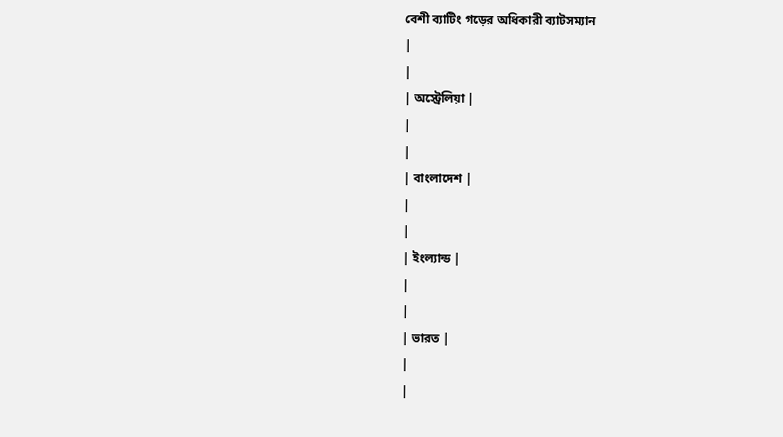বেশী ব্যাটিং গড়ের অধিকারী ব্যাটসম্যান
|
|
| অস্ট্রেলিয়া |
|
|
| বাংলাদেশ |
|
|
| ইংল্যান্ড |
|
|
| ভারত |
|
|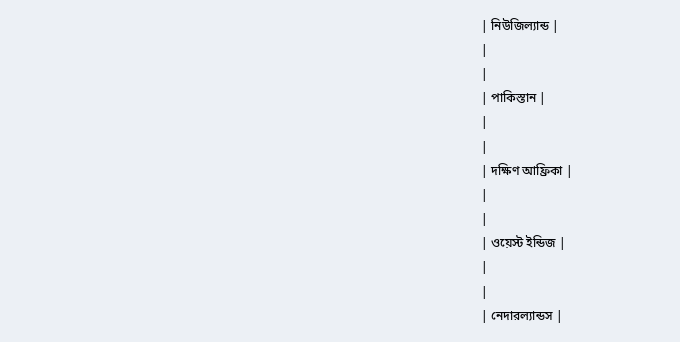| নিউজিল্যান্ড |
|
|
| পাকিস্তান |
|
|
| দক্ষিণ আফ্রিকা |
|
|
| ওয়েস্ট ইন্ডিজ |
|
|
| নেদারল্যান্ডস |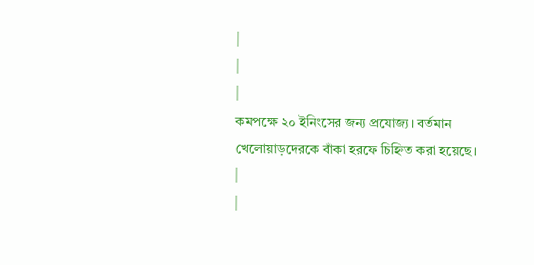|
|
|
কমপক্ষে ২০ ইনিংসের জন্য প্রযোজ্য। বর্তমান খেলোয়াড়দেরকে বাঁকা হরফে চিহ্নিত করা হয়েছে।
|
|